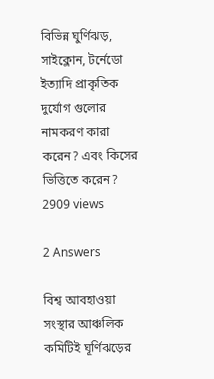বিভিন্ন ঘুর্ণিঝড়, সাইক্লোন, টর্নেডো ইত্যাদি প্রাকৃতিক দুর্যোগ গুলোর নামকরণ কারা করেন? এবং কিসের ভিত্তিতে করেন?
2909 views

2 Answers

বিশ্ব আবহাওয়া সংস্থার আঞ্চলিক কমিটিই ঘূর্ণিঝড়ের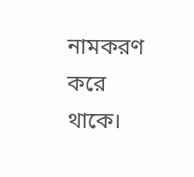নামকরণ করে থাকে।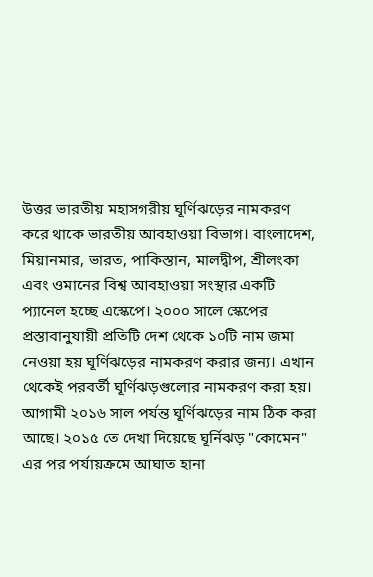উত্তর ভারতীয় মহাসগরীয় ঘূর্ণিঝড়ের নামকরণ করে থাকে ভারতীয় আবহাওয়া বিভাগ। বাংলাদেশ, মিয়ানমার, ভারত, পাকিস্তান, মালদ্বীপ, শ্রীলংকা এবং ওমানের বিশ্ব আবহাওয়া সংস্থার একটি প্যানেল হচ্ছে এস্কেপে। ২০০০ সালে স্কেপের প্রস্তাবানুযায়ী প্রতিটি দেশ থেকে ১০টি নাম জমা নেওয়া হয় ঘূর্ণিঝড়ের নামকরণ করার জন্য। এখান থেকেই পরবর্তী ঘূর্ণিঝড়গুলোর নামকরণ করা হয়। আগামী ২০১৬ সাল পর্যন্ত ঘূর্ণিঝড়ের নাম ঠিক করা আছে। ২০১৫ তে দেখা দিয়েছে ঘূর্নিঝড় "কোমেন" এর পর পর্যায়ক্রমে আঘাত হানা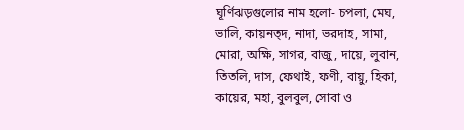ঘূর্ণিঝড়গুলোর নাম হলো- চপলা, মেঘ, ভালি, কায়নত্দ, নাদা, ভরদাহ, সামা, মোরা, অক্ষি, সাগর, বাজু, দায়ে, লুবান, তিতলি, দাস, ফেথাই, ফণী, বায়ু, হিকা, কায়ের, মহা, বুলবুল, সোবা ও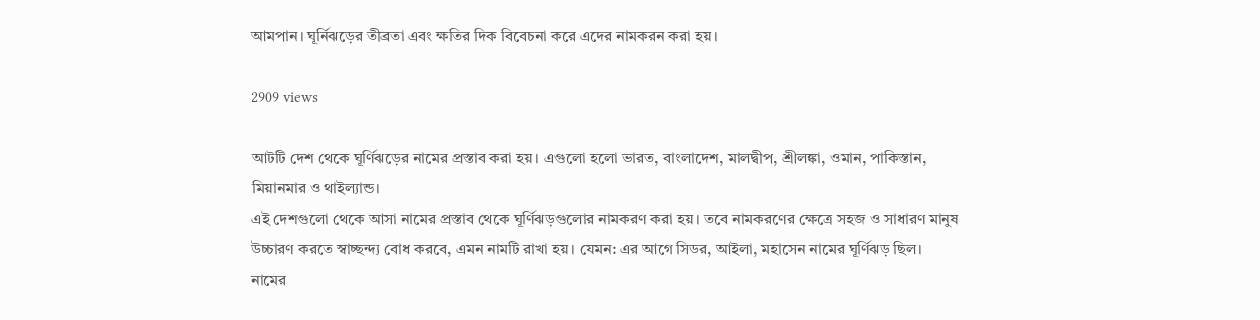আমপান। ঘূর্নিঝড়ের তীব্রতা এবং ক্ষতির দিক বিবেচনা করে এদের নামকরন করা হয়।

2909 views

আটটি দেশ থেকে ঘূর্ণিঝড়ের নামের প্রস্তাব করা হয়। এগুলো হলো ভারত, বাংলাদেশ, মালদ্বীপ, শ্রীলঙ্কা, ওমান, পাকিস্তান, মিয়ানমার ও থাইল্যান্ড।
এই দেশগুলো থেকে আসা নামের প্রস্তাব থেকে ঘূর্ণিঝড়গুলোর নামকরণ করা হয়। তবে নামকরণের ক্ষেত্রে সহজ ও সাধারণ মানুষ উচ্চারণ করতে স্বাচ্ছন্দ্য বোধ করবে, এমন নামটি রাখা হয়। যেমন: এর আগে সিডর, আইলা, মহাসেন নামের ঘূর্ণিঝড় ছিল।
নামের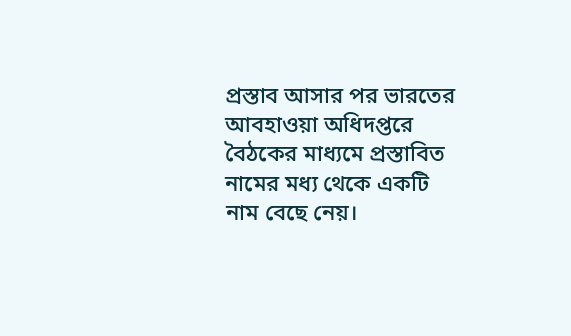প্রস্তাব আসার পর ভারতের আবহাওয়া অধিদপ্তরে বৈঠকের মাধ্যমে প্রস্তাবিত নামের মধ্য থেকে একটি নাম বেছে নেয়।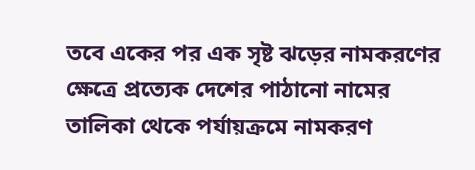তবে একের পর এক সৃষ্ট ঝড়ের নামকরণের ক্ষেত্রে প্রত্যেক দেশের পাঠানো নামের তালিকা থেকে পর্যায়ক্রমে নামকরণ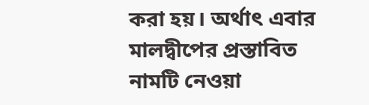করা হয়। অর্থাৎ এবার মালদ্বীপের প্রস্তাবিত নামটি নেওয়া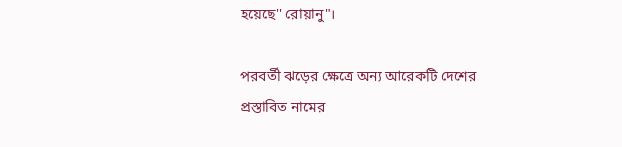হয়েছে'' রোয়ানু"।

পরবর্তী ঝড়ের ক্ষেত্রে অন্য আরেকটি দেশের প্রস্তাবিত নামের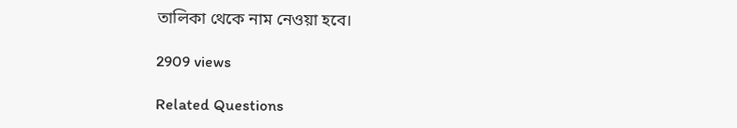তালিকা থেকে নাম নেওয়া হবে।

2909 views

Related Questions